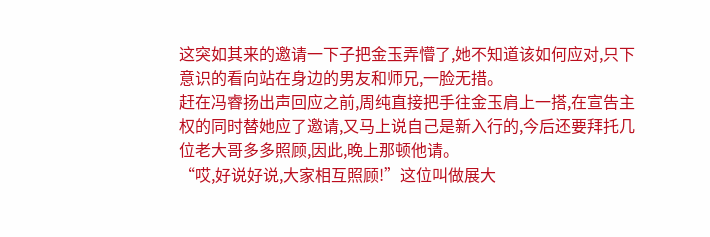这突如其来的邀请一下子把金玉弄懵了,她不知道该如何应对,只下意识的看向站在身边的男友和师兄,一脸无措。
赶在冯睿扬出声回应之前,周纯直接把手往金玉肩上一搭,在宣告主权的同时替她应了邀请,又马上说自己是新入行的,今后还要拜托几位老大哥多多照顾,因此,晚上那顿他请。
“哎,好说好说,大家相互照顾!”这位叫做展大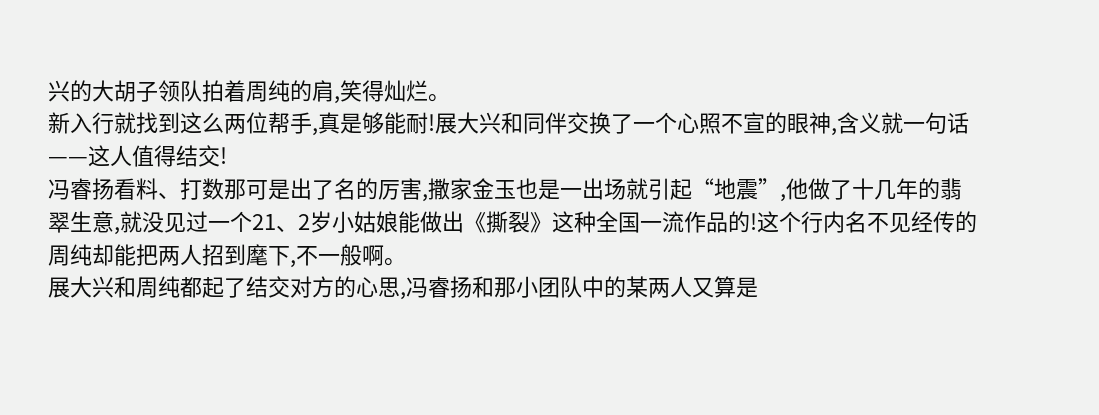兴的大胡子领队拍着周纯的肩,笑得灿烂。
新入行就找到这么两位帮手,真是够能耐!展大兴和同伴交换了一个心照不宣的眼神,含义就一句话——这人值得结交!
冯睿扬看料、打数那可是出了名的厉害,撒家金玉也是一出场就引起“地震”,他做了十几年的翡翠生意,就没见过一个21、2岁小姑娘能做出《撕裂》这种全国一流作品的!这个行内名不见经传的周纯却能把两人招到麾下,不一般啊。
展大兴和周纯都起了结交对方的心思,冯睿扬和那小团队中的某两人又算是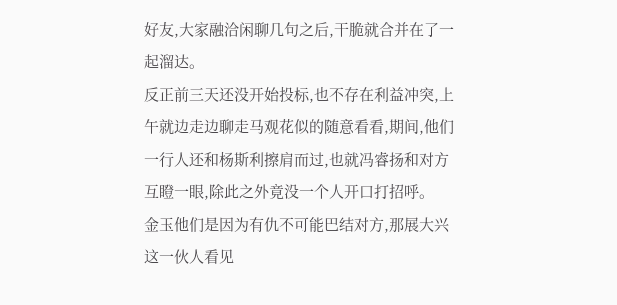好友,大家融洽闲聊几句之后,干脆就合并在了一起溜达。
反正前三天还没开始投标,也不存在利益冲突,上午就边走边聊走马观花似的随意看看,期间,他们一行人还和杨斯利擦肩而过,也就冯睿扬和对方互瞪一眼,除此之外竟没一个人开口打招呼。
金玉他们是因为有仇不可能巴结对方,那展大兴这一伙人看见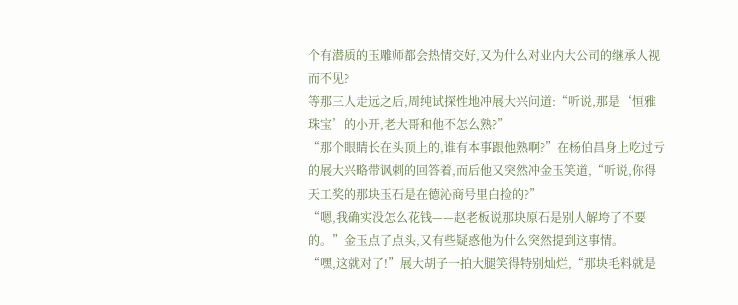个有潜质的玉雕师都会热情交好,又为什么对业内大公司的继承人视而不见?
等那三人走远之后,周纯试探性地冲展大兴问道:“听说,那是‘恒雅珠宝’的小开,老大哥和他不怎么熟?”
“那个眼睛长在头顶上的,谁有本事跟他熟啊?”在杨伯昌身上吃过亏的展大兴略带讽刺的回答着,而后他又突然冲金玉笑道,“听说,你得天工奖的那块玉石是在德沁商号里白捡的?”
“嗯,我确实没怎么花钱——赵老板说那块原石是别人解垮了不要的。”金玉点了点头,又有些疑惑他为什么突然提到这事情。
“嘿,这就对了!”展大胡子一拍大腿笑得特别灿烂,“那块毛料就是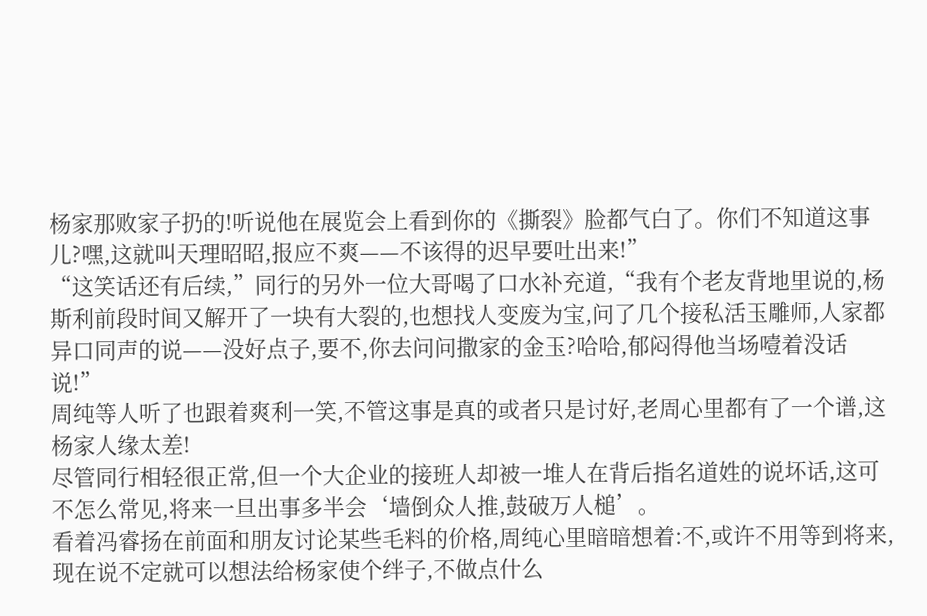杨家那败家子扔的!听说他在展览会上看到你的《撕裂》脸都气白了。你们不知道这事儿?嘿,这就叫天理昭昭,报应不爽——不该得的迟早要吐出来!”
“这笑话还有后续,”同行的另外一位大哥喝了口水补充道,“我有个老友背地里说的,杨斯利前段时间又解开了一块有大裂的,也想找人变废为宝,问了几个接私活玉雕师,人家都异口同声的说——没好点子,要不,你去问问撒家的金玉?哈哈,郁闷得他当场噎着没话说!”
周纯等人听了也跟着爽利一笑,不管这事是真的或者只是讨好,老周心里都有了一个谱,这杨家人缘太差!
尽管同行相轻很正常,但一个大企业的接班人却被一堆人在背后指名道姓的说坏话,这可不怎么常见,将来一旦出事多半会‘墙倒众人推,鼓破万人槌’。
看着冯睿扬在前面和朋友讨论某些毛料的价格,周纯心里暗暗想着:不,或许不用等到将来,现在说不定就可以想法给杨家使个绊子,不做点什么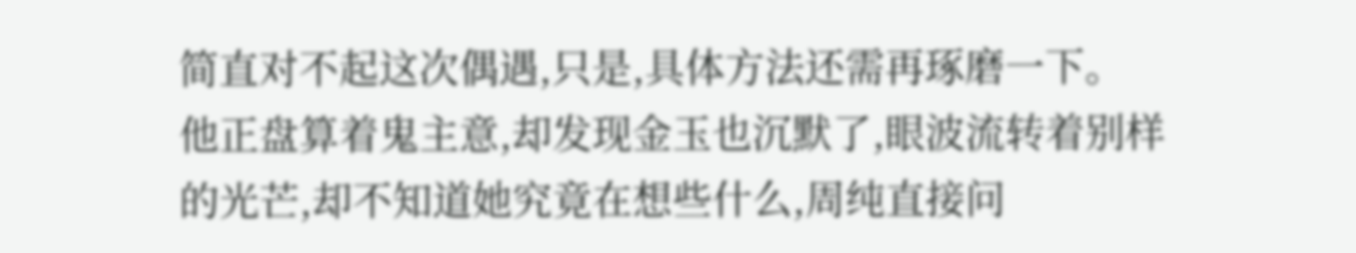简直对不起这次偶遇,只是,具体方法还需再琢磨一下。
他正盘算着鬼主意,却发现金玉也沉默了,眼波流转着别样的光芒,却不知道她究竟在想些什么,周纯直接问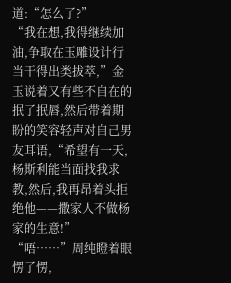道:“怎么了?”
“我在想,我得继续加油,争取在玉雕设计行当干得出类拔萃,”金玉说着又有些不自在的抿了抿唇,然后带着期盼的笑容轻声对自己男友耳语,“希望有一天,杨斯利能当面找我求教,然后,我再昂着头拒绝他——撒家人不做杨家的生意!”
“唔……”周纯瞪着眼愣了愣,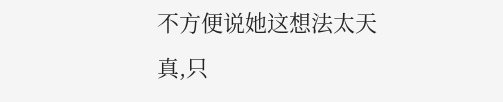不方便说她这想法太天真,只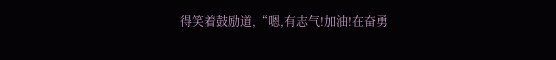得笑着鼓励道,“嗯,有志气!加油!在奋勇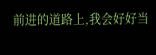前进的道路上,我会好好当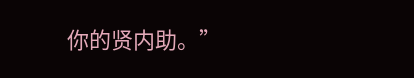你的贤内助。”